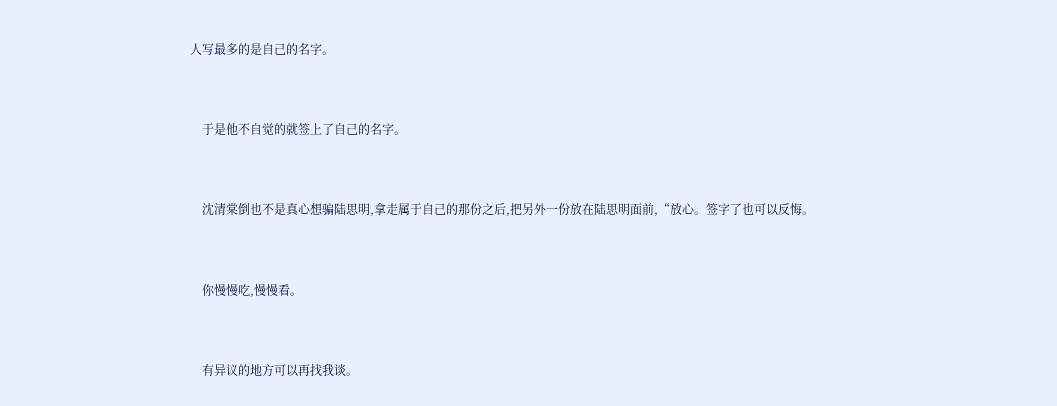人写最多的是自己的名字。


    于是他不自觉的就签上了自己的名字。


    沈清棠倒也不是真心想骗陆思明,拿走属于自己的那份之后,把另外一份放在陆思明面前,“放心。签字了也可以反悔。


    你慢慢吃,慢慢看。


    有异议的地方可以再找我谈。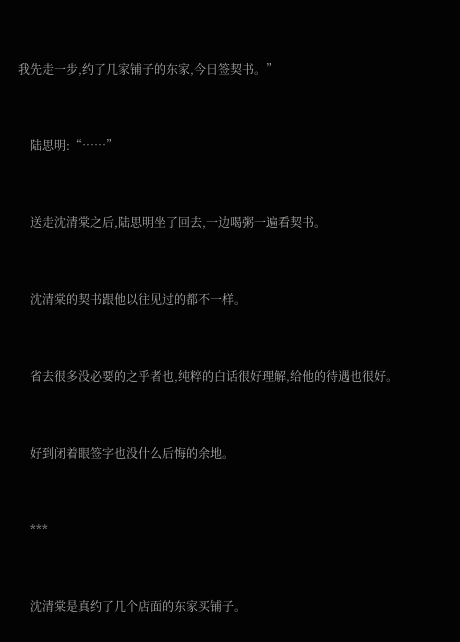我先走一步,约了几家铺子的东家,今日签契书。”


    陆思明:“……”


    送走沈清棠之后,陆思明坐了回去,一边喝粥一遍看契书。


    沈清棠的契书跟他以往见过的都不一样。


    省去很多没必要的之乎者也,纯粹的白话很好理解,给他的待遇也很好。


    好到闭着眼签字也没什么后悔的余地。


    ***


    沈清棠是真约了几个店面的东家买铺子。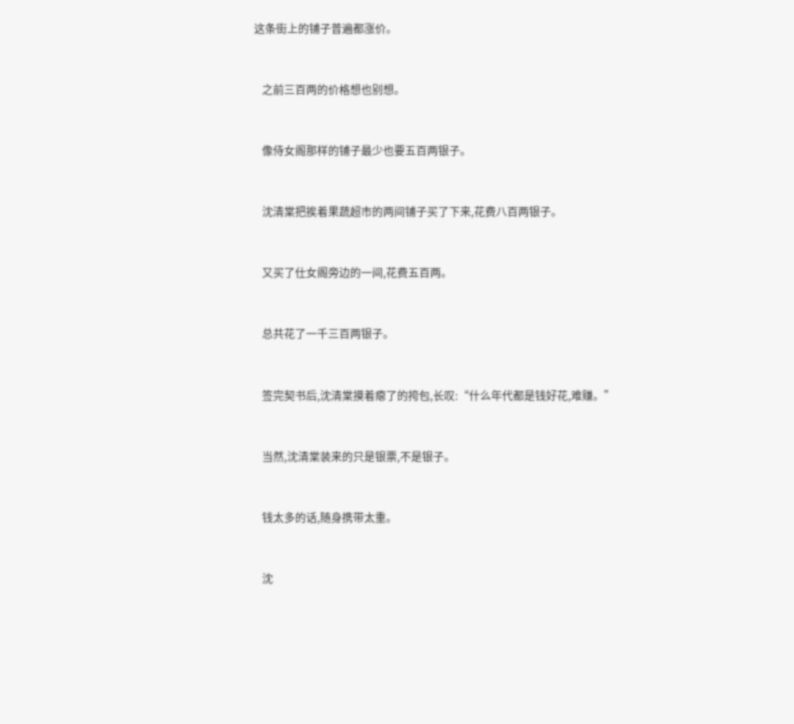这条街上的铺子普遍都涨价。


    之前三百两的价格想也别想。


    像侍女阁那样的铺子最少也要五百两银子。


    沈清棠把挨着果蔬超市的两间铺子买了下来,花费八百两银子。


    又买了仕女阁旁边的一间,花费五百两。


    总共花了一千三百两银子。


    签完契书后,沈清棠摸着瘪了的挎包,长叹:“什么年代都是钱好花,难赚。”


    当然,沈清棠装来的只是银票,不是银子。


    钱太多的话,随身携带太重。


    沈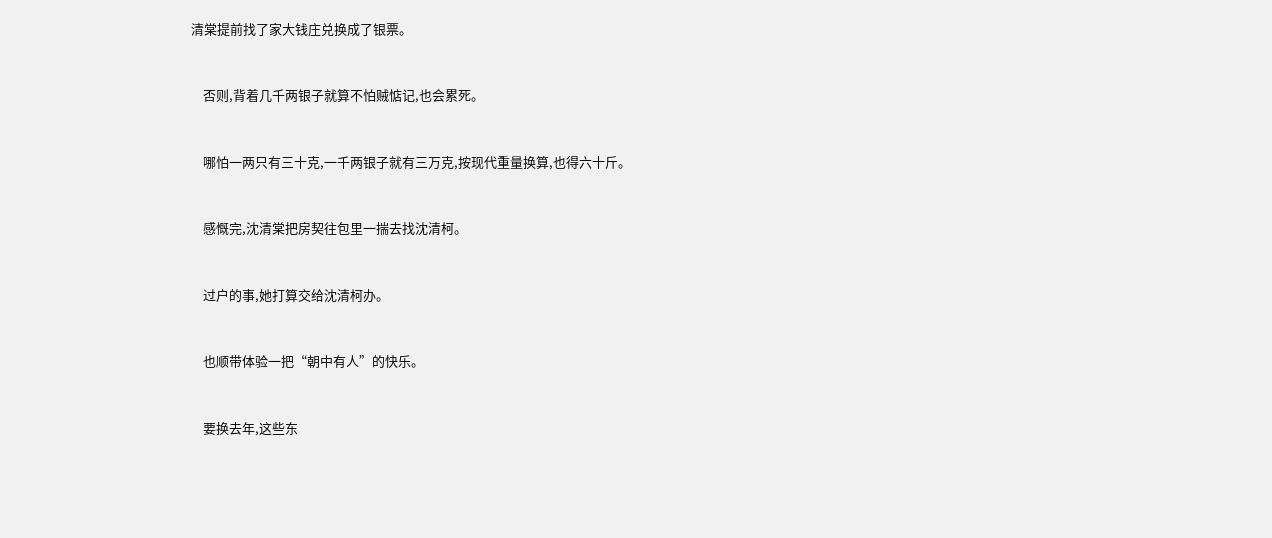清棠提前找了家大钱庄兑换成了银票。


    否则,背着几千两银子就算不怕贼惦记,也会累死。


    哪怕一两只有三十克,一千两银子就有三万克,按现代重量换算,也得六十斤。


    感慨完,沈清棠把房契往包里一揣去找沈清柯。


    过户的事,她打算交给沈清柯办。


    也顺带体验一把“朝中有人”的快乐。


    要换去年,这些东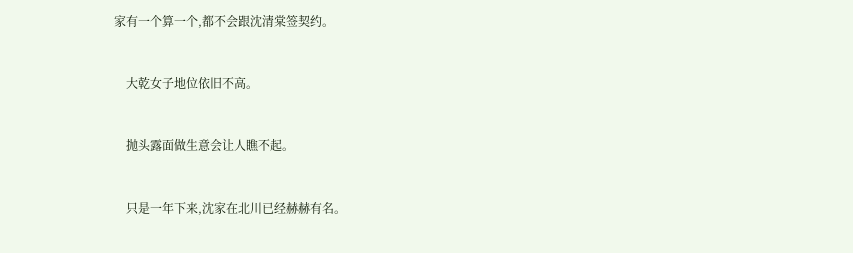家有一个算一个,都不会跟沈清棠签契约。


    大乾女子地位依旧不高。


    抛头露面做生意会让人瞧不起。


    只是一年下来,沈家在北川已经赫赫有名。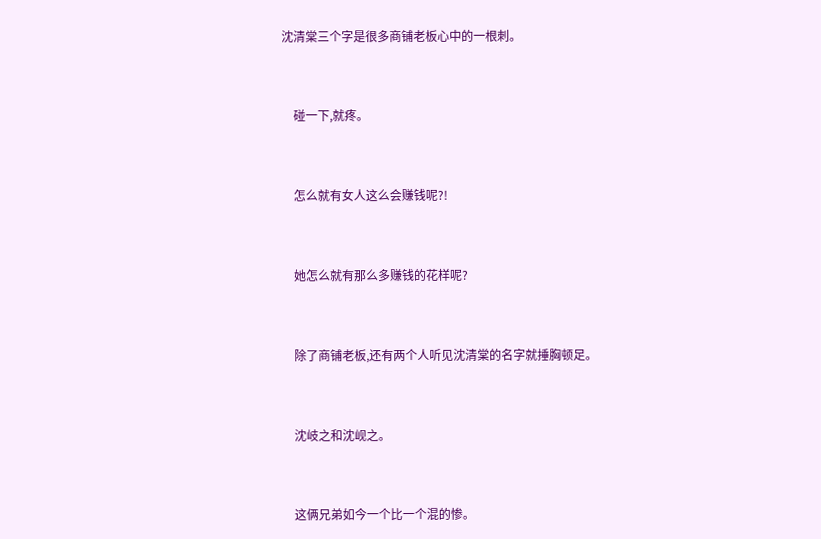沈清棠三个字是很多商铺老板心中的一根刺。


    碰一下,就疼。


    怎么就有女人这么会赚钱呢?!


    她怎么就有那么多赚钱的花样呢?


    除了商铺老板,还有两个人听见沈清棠的名字就捶胸顿足。


    沈岐之和沈岘之。


    这俩兄弟如今一个比一个混的惨。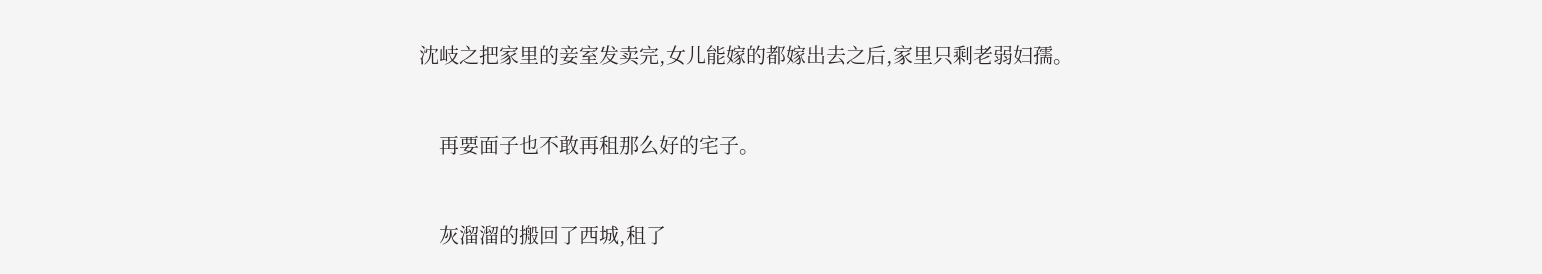沈岐之把家里的妾室发卖完,女儿能嫁的都嫁出去之后,家里只剩老弱妇孺。


    再要面子也不敢再租那么好的宅子。


    灰溜溜的搬回了西城,租了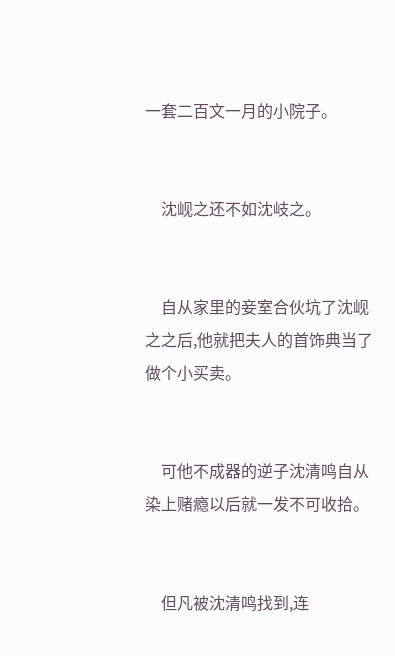一套二百文一月的小院子。


    沈岘之还不如沈岐之。


    自从家里的妾室合伙坑了沈岘之之后,他就把夫人的首饰典当了做个小买卖。


    可他不成器的逆子沈清鸣自从染上赌瘾以后就一发不可收拾。


    但凡被沈清鸣找到,连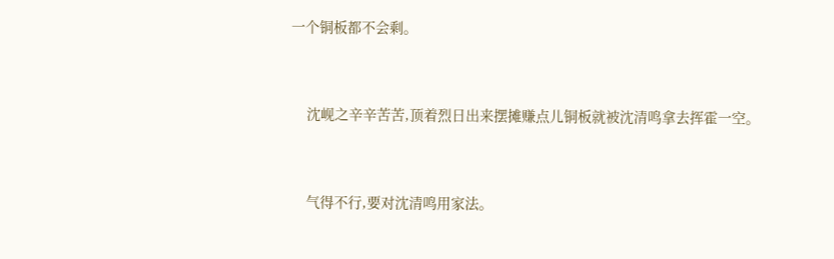一个铜板都不会剩。


    沈岘之辛辛苦苦,顶着烈日出来摆摊赚点儿铜板就被沈清鸣拿去挥霍一空。


    气得不行,要对沈清鸣用家法。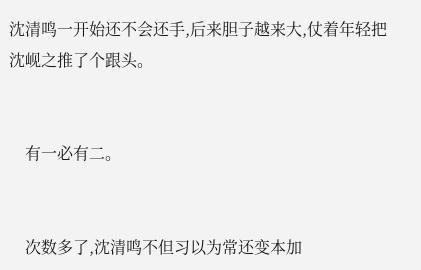沈清鸣一开始还不会还手,后来胆子越来大,仗着年轻把沈岘之推了个跟头。


    有一必有二。


    次数多了,沈清鸣不但习以为常还变本加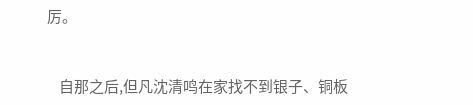厉。


    自那之后,但凡沈清鸣在家找不到银子、铜板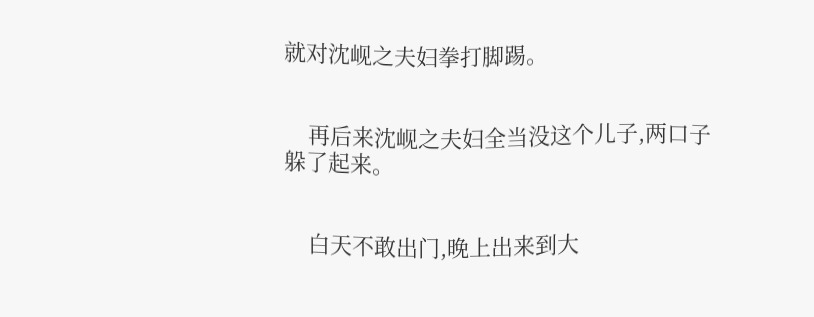就对沈岘之夫妇拳打脚踢。


    再后来沈岘之夫妇全当没这个儿子,两口子躲了起来。


    白天不敢出门,晚上出来到大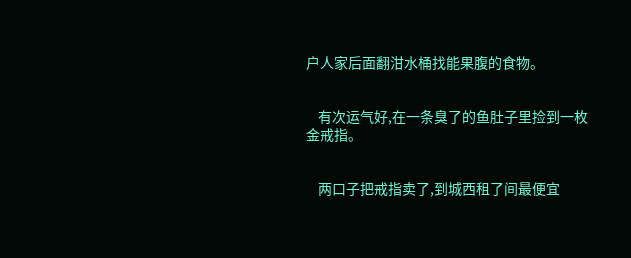户人家后面翻泔水桶找能果腹的食物。


    有次运气好,在一条臭了的鱼肚子里捡到一枚金戒指。


    两口子把戒指卖了,到城西租了间最便宜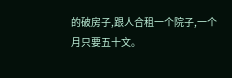的破房子,跟人合租一个院子,一个月只要五十文。